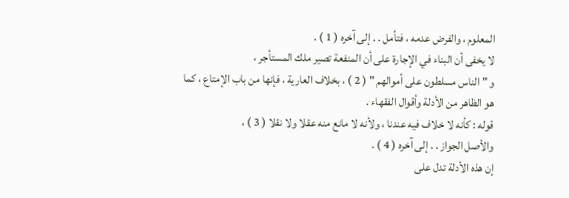المعلوم ، والفرض عدمه ، فتأمل . . إلى آخره ( 1 ) .
لا يخفى أن البناء في الإجارة على أن المنفعة تصير ملك المستأجر ،
و " الناس مسلطون على أموالهم " ( 2 ) ، بخلاف العارية ، فإنها من باب الإمتاع ، كما
هو الظاهر من الأدلة وأقوال الفقهاء .
قوله : كأنه لا خلاف فيه عندنا ، ولأنه لا مانع منه عقلا ولا نقلا ( 3 ) ،
والأصل الجواز . . إلى آخره ( 4 ) .
إن هذه الأدلة تدل على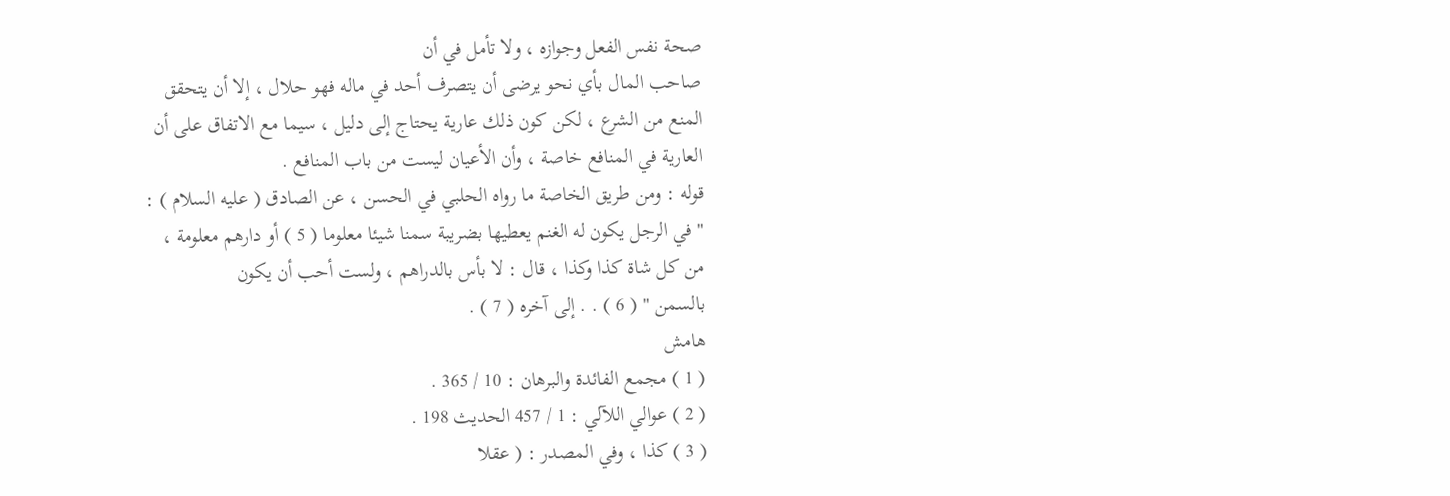صحة نفس الفعل وجوازه ، ولا تأمل في أن
صاحب المال بأي نحو يرضى أن يتصرف أحد في ماله فهو حلال ، إلا أن يتحقق
المنع من الشرع ، لكن كون ذلك عارية يحتاج إلى دليل ، سيما مع الاتفاق على أن
العارية في المنافع خاصة ، وأن الأعيان ليست من باب المنافع .
قوله : ومن طريق الخاصة ما رواه الحلبي في الحسن ، عن الصادق ( عليه السلام ) :
" في الرجل يكون له الغنم يعطيها بضريبة سمنا شيئا معلوما ( 5 ) أو دارهم معلومة ،
من كل شاة كذا وكذا ، قال : لا بأس بالدراهم ، ولست أحب أن يكون
بالسمن " ( 6 ) . . إلى آخره ( 7 ) .
هامش
( 1 ) مجمع الفائدة والبرهان : 10 / 365 .
( 2 ) عوالي اللآلي : 1 / 457 الحديث 198 .
( 3 ) كذا ، وفي المصدر : ( عقلا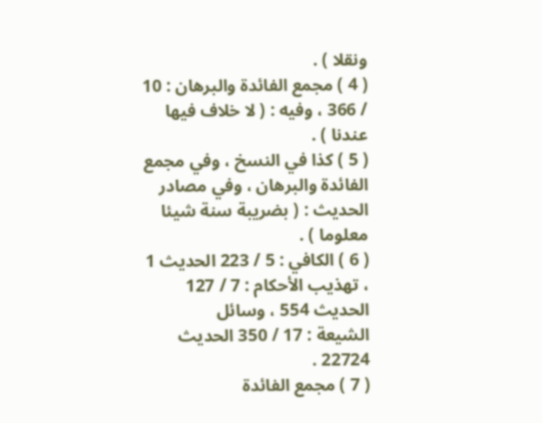ونقلا ) .
( 4 ) مجمع الفائدة والبرهان : 10 / 366 ، وفيه : ( لا خلاف فيها عندنا ) .
( 5 ) كذا في النسخ ، وفي مجمع الفائدة والبرهان ، وفي مصادر الحديث : ( بضريبة سنة شيئا
معلوما ) .
( 6 ) الكافي : 5 / 223 الحديث 1 ، تهذيب الأحكام : 7 / 127 الحديث 554 ، وسائل
الشيعة : 17 / 350 الحديث 22724 .
( 7 ) مجمع الفائدة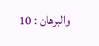والبرهان : 10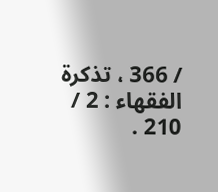/ 366 ، تذكرة الفقهاء : 2 / 210 .